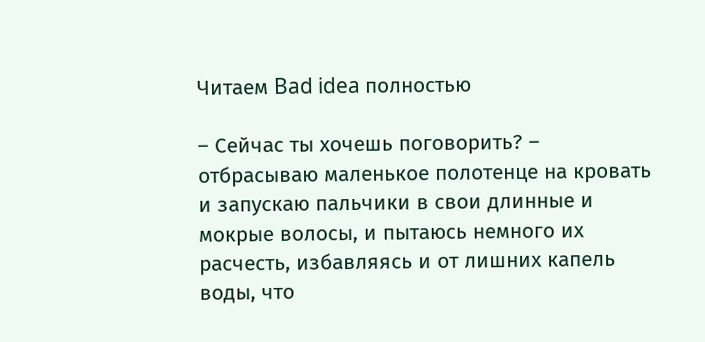Читаем Bad idea полностью

– Сейчас ты хочешь поговорить? – отбрасываю маленькое полотенце на кровать и запускаю пальчики в свои длинные и мокрые волосы, и пытаюсь немного их расчесть, избавляясь и от лишних капель воды, что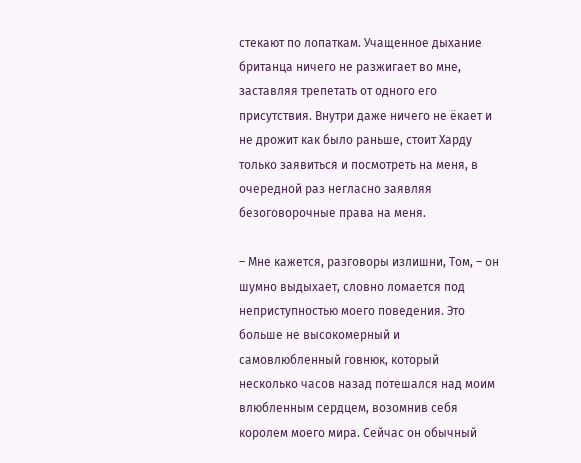стекают по лопаткам. Учащенное дыхание британца ничего не разжигает во мне, заставляя трепетать от одного его присутствия. Внутри даже ничего не ёкает и не дрожит как было раньше, стоит Харду только заявиться и посмотреть на меня, в очередной раз негласно заявляя безоговорочные права на меня.

– Мне кажется, разговоры излишни, Том, – он шумно выдыхает, словно ломается под неприступностью моего поведения. Это больше не высокомерный и самовлюбленный говнюк, который несколько часов назад потешался над моим влюбленным сердцем, возомнив себя королем моего мира. Сейчас он обычный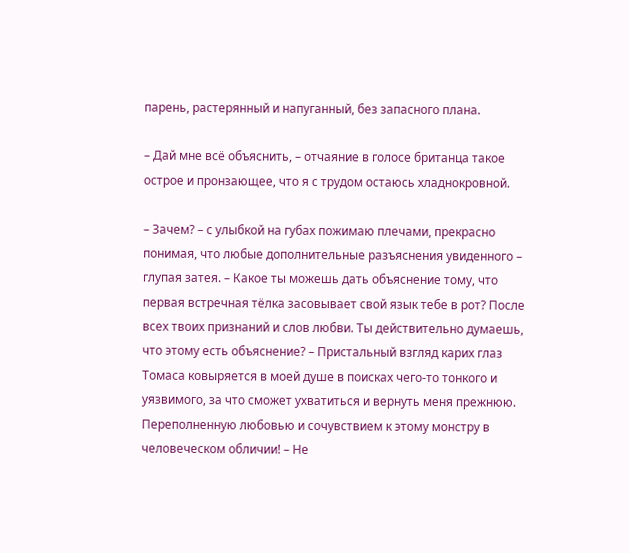парень, растерянный и напуганный, без запасного плана.

– Дай мне всё объяснить, – отчаяние в голосе британца такое острое и пронзающее, что я с трудом остаюсь хладнокровной.

– Зачем? – с улыбкой на губах пожимаю плечами, прекрасно понимая, что любые дополнительные разъяснения увиденного – глупая затея. – Какое ты можешь дать объяснение тому, что первая встречная тёлка засовывает свой язык тебе в рот? После всех твоих признаний и слов любви. Ты действительно думаешь, что этому есть объяснение? – Пристальный взгляд карих глаз Томаса ковыряется в моей душе в поисках чего-то тонкого и уязвимого, за что сможет ухватиться и вернуть меня прежнюю. Переполненную любовью и сочувствием к этому монстру в человеческом обличии! – Не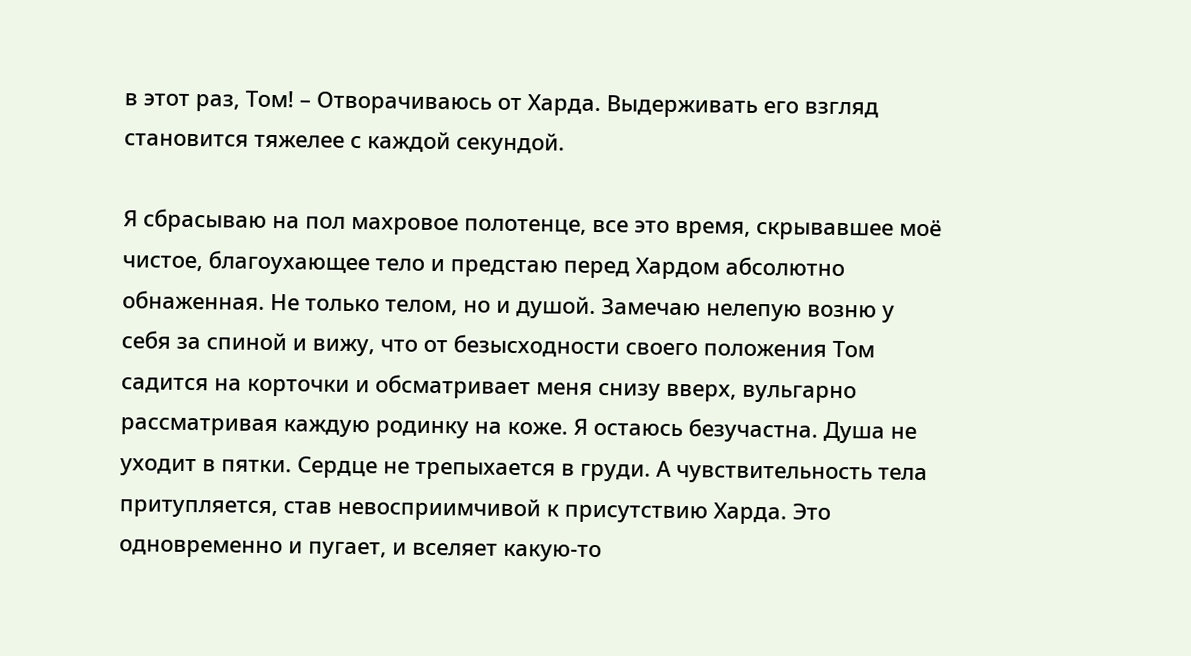в этот раз, Том! – Отворачиваюсь от Харда. Выдерживать его взгляд становится тяжелее с каждой секундой.

Я сбрасываю на пол махровое полотенце, все это время, скрывавшее моё чистое, благоухающее тело и предстаю перед Хардом абсолютно обнаженная. Не только телом, но и душой. Замечаю нелепую возню у себя за спиной и вижу, что от безысходности своего положения Том садится на корточки и обсматривает меня снизу вверх, вульгарно рассматривая каждую родинку на коже. Я остаюсь безучастна. Душа не уходит в пятки. Сердце не трепыхается в груди. А чувствительность тела притупляется, став невосприимчивой к присутствию Харда. Это одновременно и пугает, и вселяет какую-то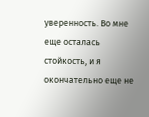уверенность. Во мне еще осталась стойкость, и я окончательно еще не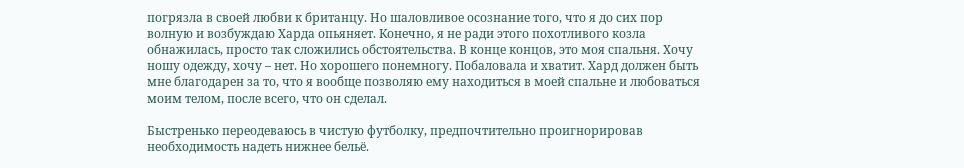погрязла в своей любви к британцу. Но шаловливое осознание того, что я до сих пор волную и возбуждаю Харда опьяняет. Конечно, я не ради этого похотливого козла обнажилась, просто так сложились обстоятельства. В конце концов, это моя спальня. Хочу ношу одежду, хочу – нет. Но хорошего понемногу. Побаловала и хватит. Хард должен быть мне благодарен за то, что я вообще позволяю ему находиться в моей спальне и любоваться моим телом, после всего, что он сделал.

Быстренько переодеваюсь в чистую футболку, предпочтительно проигнорировав необходимость надеть нижнее бельё.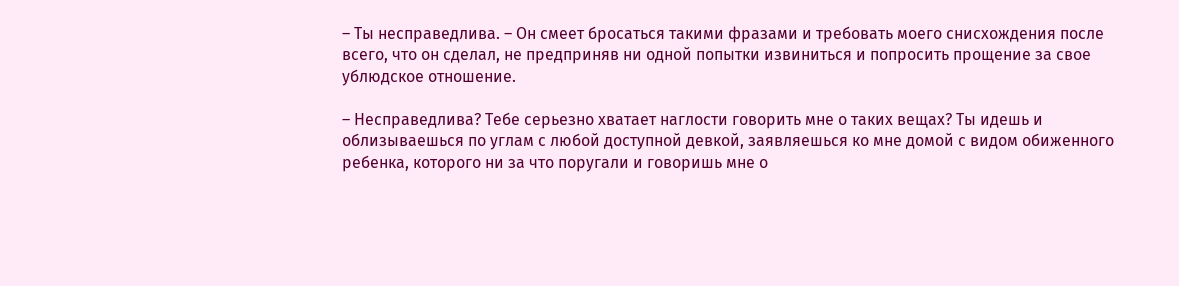– Ты несправедлива. – Он смеет бросаться такими фразами и требовать моего снисхождения после всего, что он сделал, не предприняв ни одной попытки извиниться и попросить прощение за свое ублюдское отношение.

– Несправедлива? Тебе серьезно хватает наглости говорить мне о таких вещах? Ты идешь и облизываешься по углам с любой доступной девкой, заявляешься ко мне домой с видом обиженного ребенка, которого ни за что поругали и говоришь мне о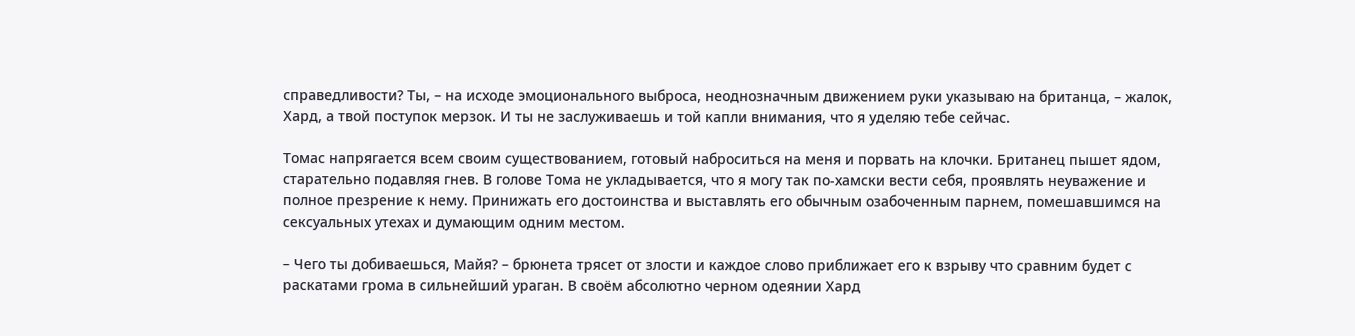справедливости? Ты, – на исходе эмоционального выброса, неоднозначным движением руки указываю на британца, – жалок, Хард, а твой поступок мерзок. И ты не заслуживаешь и той капли внимания, что я уделяю тебе сейчас.

Томас напрягается всем своим существованием, готовый наброситься на меня и порвать на клочки. Британец пышет ядом, старательно подавляя гнев. В голове Тома не укладывается, что я могу так по-хамски вести себя, проявлять неуважение и полное презрение к нему. Принижать его достоинства и выставлять его обычным озабоченным парнем, помешавшимся на сексуальных утехах и думающим одним местом.

– Чего ты добиваешься, Майя? – брюнета трясет от злости и каждое слово приближает его к взрыву что сравним будет с раскатами грома в сильнейший ураган. В своём абсолютно черном одеянии Хард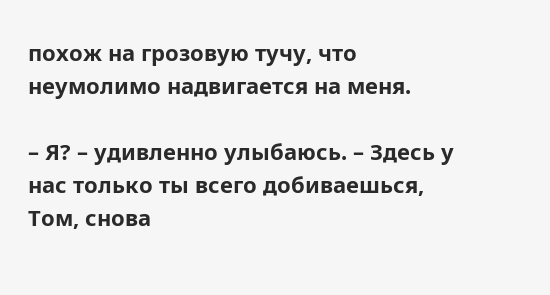похож на грозовую тучу, что неумолимо надвигается на меня.

– Я? – удивленно улыбаюсь. – Здесь у нас только ты всего добиваешься, Том, снова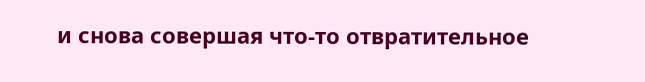и снова совершая что-то отвратительное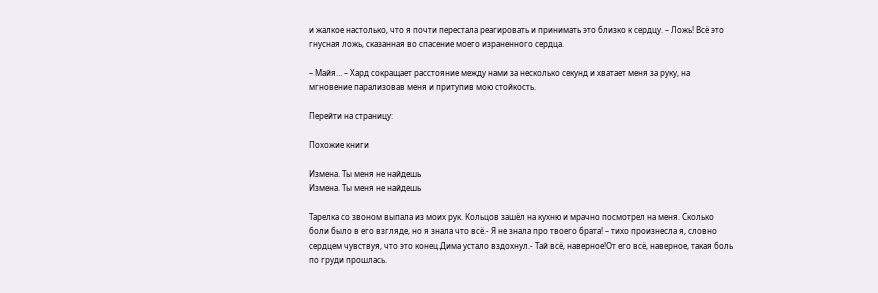и жалкое настолько, что я почти перестала реагировать и принимать это близко к сердцу. – Ложь! Всё это гнусная ложь, сказанная во спасение моего израненного сердца.

– Майя… – Хард сокращает расстояние между нами за несколько секунд и хватает меня за руку, на мгновение парализовав меня и притупив мою стойкость.

Перейти на страницу:

Похожие книги

Измена. Ты меня не найдешь
Измена. Ты меня не найдешь

Тарелка со звоном выпала из моих рук. Кольцов зашёл на кухню и мрачно посмотрел на меня. Сколько боли было в его взгляде, но я знала что всё.- Я не знала про твоего брата! – тихо произнесла я, словно сердцем чувствуя, что это конец.Дима устало вздохнул.- Тай всё, наверное!От его всё, наверное, такая боль по груди прошлась.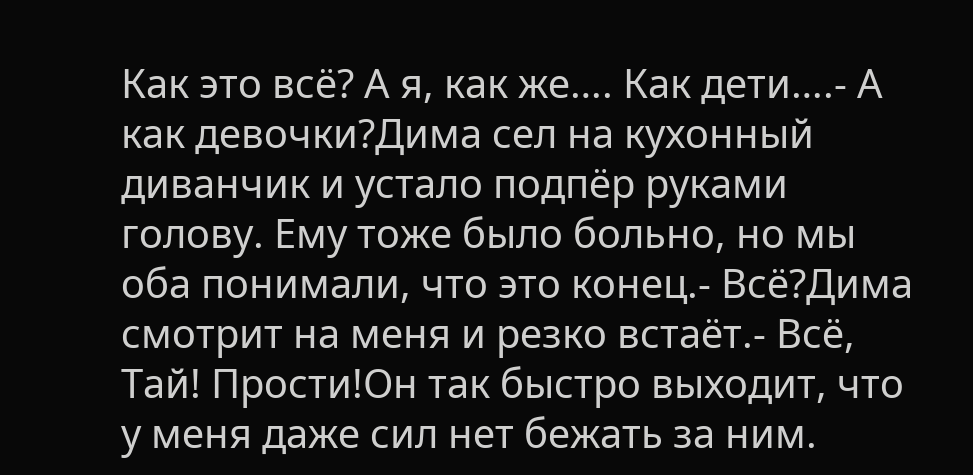Как это всё? А я, как же…. Как дети….- А как девочки?Дима сел на кухонный диванчик и устало подпёр руками голову. Ему тоже было больно, но мы оба понимали, что это конец.- Всё?Дима смотрит на меня и резко встаёт.- Всё, Тай! Прости!Он так быстро выходит, что у меня даже сил нет бежать за ним.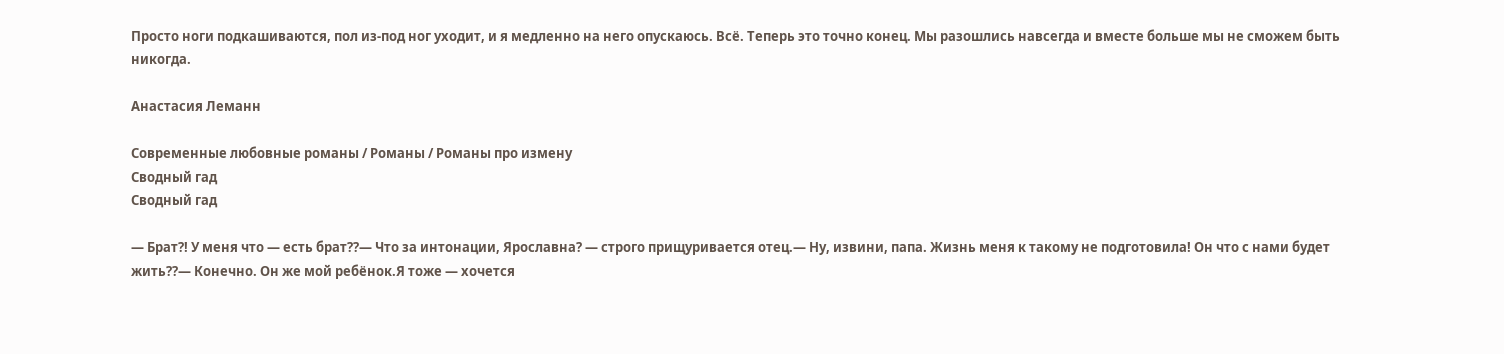Просто ноги подкашиваются, пол из-под ног уходит, и я медленно на него опускаюсь. Всё. Теперь это точно конец. Мы разошлись навсегда и вместе больше мы не сможем быть никогда.

Анастасия Леманн

Современные любовные романы / Романы / Романы про измену
Сводный гад
Сводный гад

— Брат?! У меня что — есть брат??— Что за интонации, Ярославна? — строго прищуривается отец.— Ну, извини, папа. Жизнь меня к такому не подготовила! Он что с нами будет жить??— Конечно. Он же мой ребёнок.Я тоже — хочется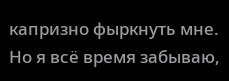капризно фыркнуть мне. Но я всё время забываю,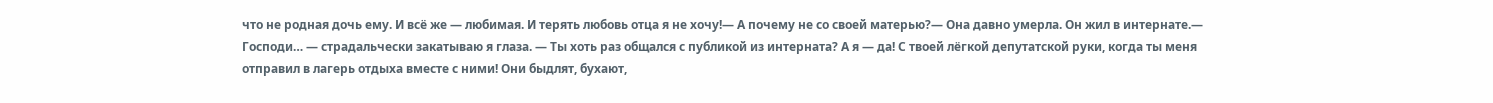что не родная дочь ему. И всë же — любимая. И терять любовь отца я не хочу!— А почему не со своей матерью?— Она давно умерла. Он жил в интернате.— Господи… — страдальчески закатываю я глаза. — Ты хоть раз общался с публикой из интерната? А я — да! С твоей лёгкой депутатской руки, когда ты меня отправил в лагерь отдыха вместе с ними! Они быдлят, бухают,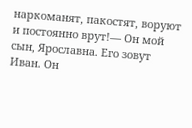наркоманят, пакостят, воруют и постоянно врут!— Он мой сын, Ярославна. Его зовут Иван. Он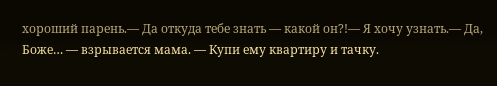хороший парень.— Да откуда тебе знать — какой он?!— Я хочу узнать.— Да, Боже… — взрывается мама. — Купи ему квартиру и тачку.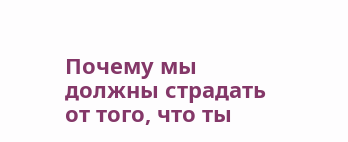Почему мы должны страдать от того, что ты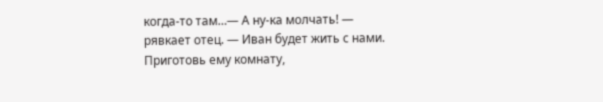когда-то там…— А ну-ка молчать! — рявкает отец. — Иван будет жить с нами. Приготовь ему комнату,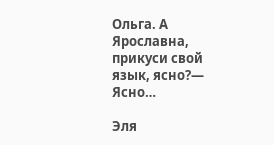Ольга. А Ярославна, прикуси свой язык, ясно?— Ясно…

Эля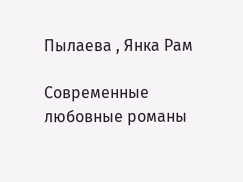Пылаева , Янка Рам

Современные любовные романы